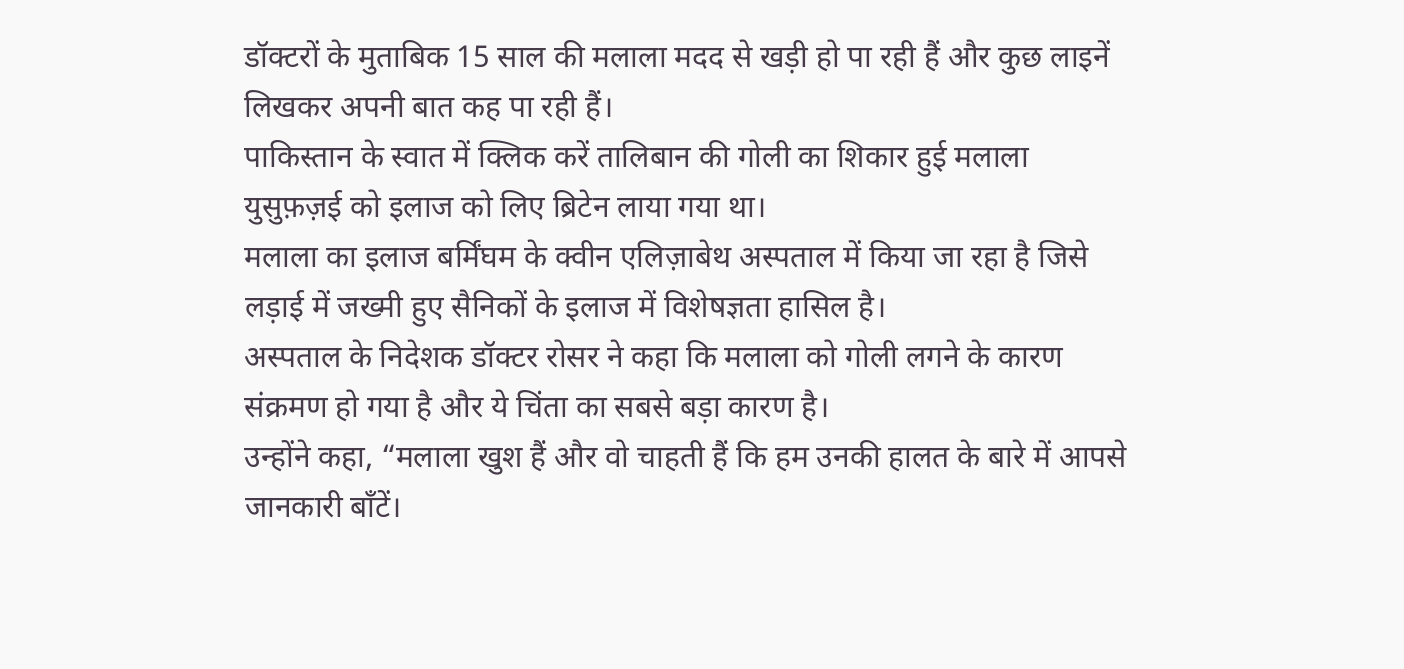डॉक्टरों के मुताबिक 15 साल की मलाला मदद से खड़ी हो पा रही हैं और कुछ लाइनें लिखकर अपनी बात कह पा रही हैं।
पाकिस्तान के स्वात में क्लिक करें तालिबान की गोली का शिकार हुई मलाला युसुफ़ज़ई को इलाज को लिए ब्रिटेन लाया गया था।
मलाला का इलाज बर्मिंघम के क्वीन एलिज़ाबेथ अस्पताल में किया जा रहा है जिसे लड़ाई में जख्मी हुए सैनिकों के इलाज में विशेषज्ञता हासिल है।
अस्पताल के निदेशक डॉक्टर रोसर ने कहा कि मलाला को गोली लगने के कारण संक्रमण हो गया है और ये चिंता का सबसे बड़ा कारण है।
उन्होंने कहा, “मलाला खुश हैं और वो चाहती हैं कि हम उनकी हालत के बारे में आपसे जानकारी बाँटें।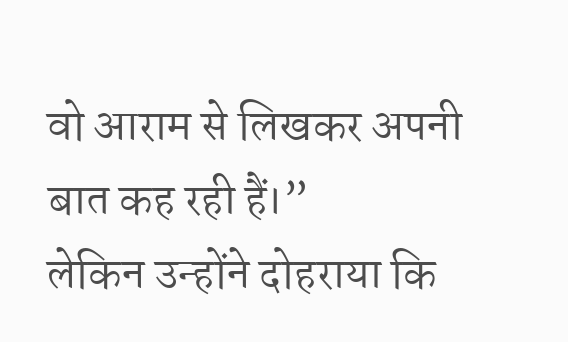वो आराम से लिखकर अपनी बात कह रही हैं।”
लेकिन उन्होंने दोहराया कि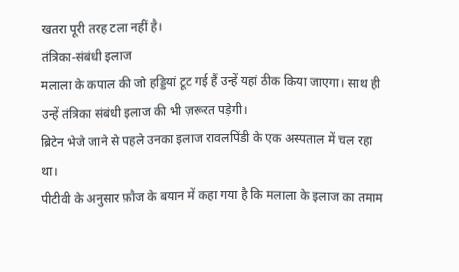खतरा पूरी तरह टला नहीं है।
तंत्रिका-संबंधी इलाज
मलाला के कपाल की जो हड्डियां टूट गई हैं उन्हें यहां ठीक किया जाएगा। साथ ही उन्हें तंत्रिका संबंधी इलाज की भी ज़रूरत पड़ेगी।
ब्रिटेन भेजे जाने से पहले उनका इलाज रावलपिंडी के एक अस्पताल में चल रहा था।
पीटीवी के अनुसार फ़ौज के बयान में कहा गया है कि मलाला के इलाज का तमाम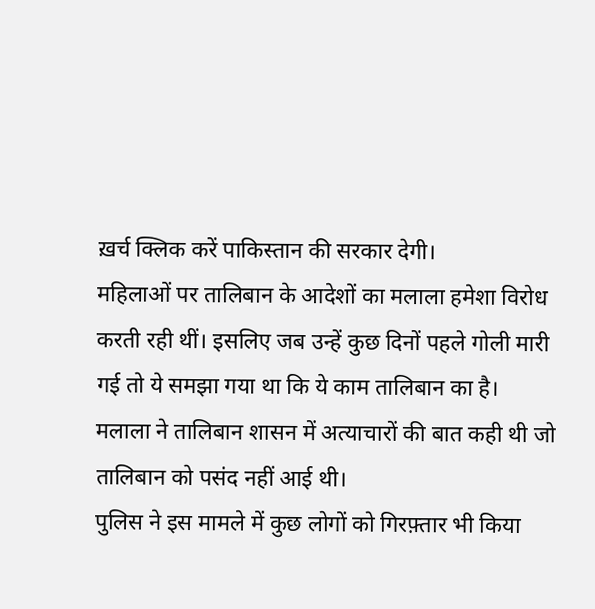ख़र्च क्लिक करें पाकिस्तान की सरकार देगी।
महिलाओं पर तालिबान के आदेशों का मलाला हमेशा विरोध करती रही थीं। इसलिए जब उन्हें कुछ दिनों पहले गोली मारी गई तो ये समझा गया था कि ये काम तालिबान का है।
मलाला ने तालिबान शासन में अत्याचारों की बात कही थी जो तालिबान को पसंद नहीं आई थी।
पुलिस ने इस मामले में कुछ लोगों को गिरफ़्तार भी किया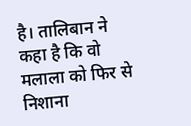है। तालिबान ने कहा है कि वो मलाला को फिर से निशाना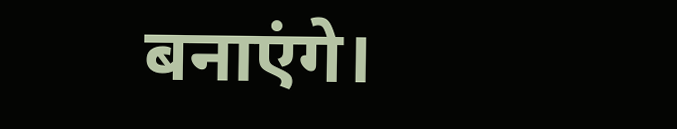बनाएंगे।